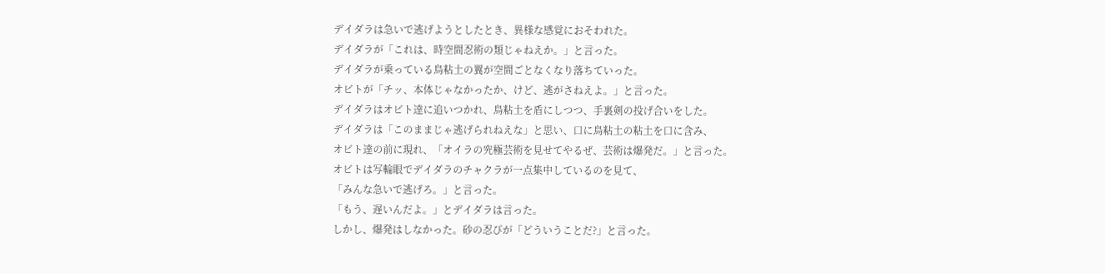デイダラは急いで逃げようとしたとき、異様な感覚におそわれた。
デイダラが「これは、時空間忍術の類じゃねえか。」と言った。
デイダラが乗っている鳥粘土の翼が空間ごとなくなり落ちていった。
オビトが「チッ、本体じゃなかったか、けど、逃がさねえよ。」と言った。
デイダラはオビト達に追いつかれ、鳥粘土を盾にしつつ、手裏剣の投げ合いをした。
デイダラは「このままじゃ逃げられねえな」と思い、口に鳥粘土の粘土を口に含み、
オビト達の前に現れ、「オイラの究極芸術を見せてやるぜ、芸術は爆発だ。」と言った。
オビトは写輪眼でデイダラのチャクラが一点集中しているのを見て、
「みんな急いで逃げろ。」と言った。
「もう、遅いんだよ。」とデイダラは言った。
しかし、爆発はしなかった。砂の忍びが「どういうことだ?」と言った。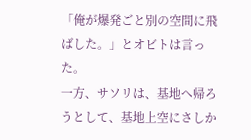「俺が爆発ごと別の空間に飛ばした。」とオビトは言った。
一方、サソリは、基地へ帰ろうとして、基地上空にさしか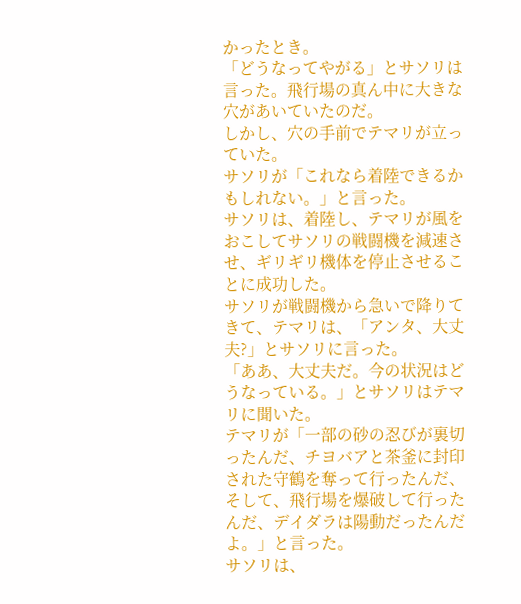かったとき。
「どうなってやがる」とサソリは言った。飛行場の真ん中に大きな穴があいていたのだ。
しかし、穴の手前でテマリが立っていた。
サソリが「これなら着陸できるかもしれない。」と言った。
サソリは、着陸し、テマリが風をおこしてサソリの戦闘機を減速させ、ギリギリ機体を停止させることに成功した。
サソリが戦闘機から急いで降りてきて、テマリは、「アンタ、大丈夫?」とサソリに言った。
「ああ、大丈夫だ。今の状況はどうなっている。」とサソリはテマリに聞いた。
テマリが「一部の砂の忍びが裏切ったんだ、チヨバアと茶釜に封印された守鶴を奪って行ったんだ、そして、飛行場を爆破して行ったんだ、デイダラは陽動だったんだよ。」と言った。
サソリは、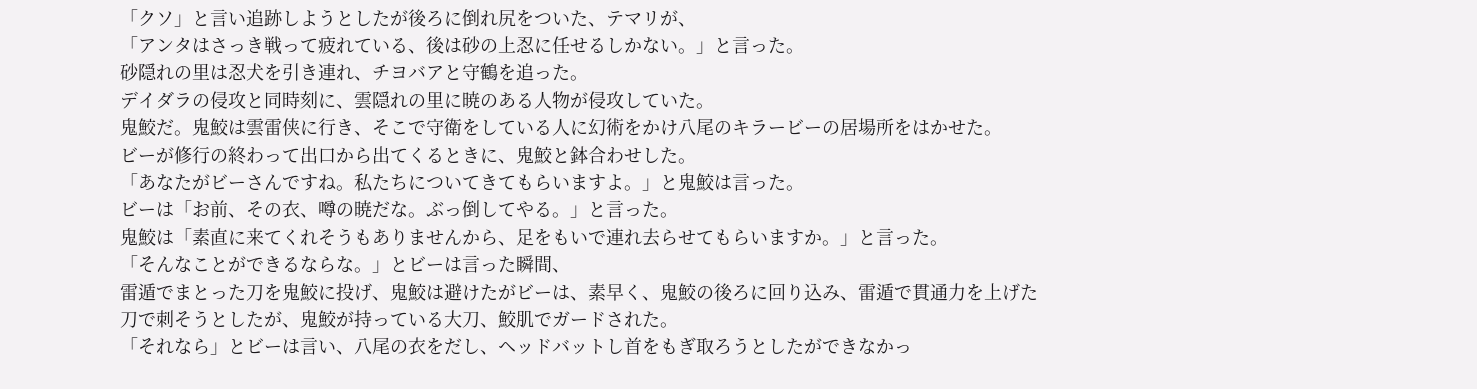「クソ」と言い追跡しようとしたが後ろに倒れ尻をついた、テマリが、
「アンタはさっき戦って疲れている、後は砂の上忍に任せるしかない。」と言った。
砂隠れの里は忍犬を引き連れ、チヨバアと守鶴を追った。
デイダラの侵攻と同時刻に、雲隠れの里に暁のある人物が侵攻していた。
鬼鮫だ。鬼鮫は雲雷侠に行き、そこで守衛をしている人に幻術をかけ八尾のキラービーの居場所をはかせた。
ビーが修行の終わって出口から出てくるときに、鬼鮫と鉢合わせした。
「あなたがビーさんですね。私たちについてきてもらいますよ。」と鬼鮫は言った。
ビーは「お前、その衣、噂の暁だな。ぶっ倒してやる。」と言った。
鬼鮫は「素直に来てくれそうもありませんから、足をもいで連れ去らせてもらいますか。」と言った。
「そんなことができるならな。」とビーは言った瞬間、
雷遁でまとった刀を鬼鮫に投げ、鬼鮫は避けたがビーは、素早く、鬼鮫の後ろに回り込み、雷遁で貫通力を上げた刀で刺そうとしたが、鬼鮫が持っている大刀、鮫肌でガードされた。
「それなら」とビーは言い、八尾の衣をだし、ヘッドバットし首をもぎ取ろうとしたができなかっ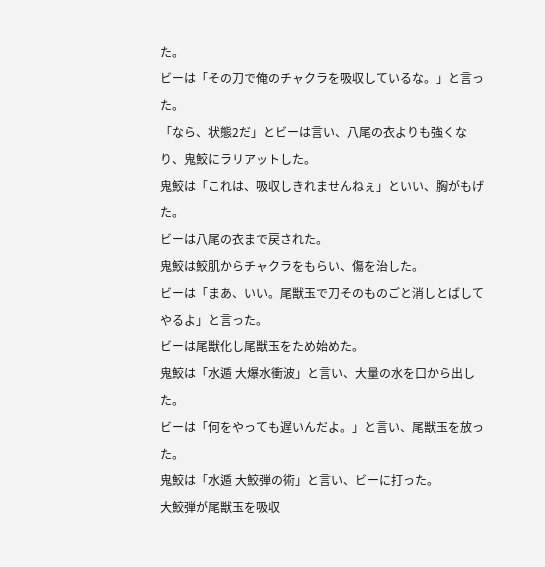た。
ビーは「その刀で俺のチャクラを吸収しているな。」と言った。
「なら、状態2だ」とビーは言い、八尾の衣よりも強くなり、鬼鮫にラリアットした。
鬼鮫は「これは、吸収しきれませんねぇ」といい、胸がもげた。
ビーは八尾の衣まで戻された。
鬼鮫は鮫肌からチャクラをもらい、傷を治した。
ビーは「まあ、いい。尾獣玉で刀そのものごと消しとばしてやるよ」と言った。
ビーは尾獣化し尾獣玉をため始めた。
鬼鮫は「水遁 大爆水衝波」と言い、大量の水を口から出した。
ビーは「何をやっても遅いんだよ。」と言い、尾獣玉を放った。
鬼鮫は「水遁 大鮫弾の術」と言い、ビーに打った。
大鮫弾が尾獣玉を吸収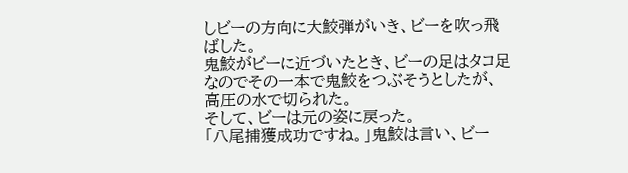しビーの方向に大鮫弾がいき、ビーを吹っ飛ばした。
鬼鮫がビーに近づいたとき、ビーの足はタコ足なのでその一本で鬼鮫をつぶそうとしたが、高圧の水で切られた。
そして、ビーは元の姿に戻った。
「八尾捕獲成功ですね。」鬼鮫は言い、ビー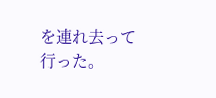を連れ去って行った。